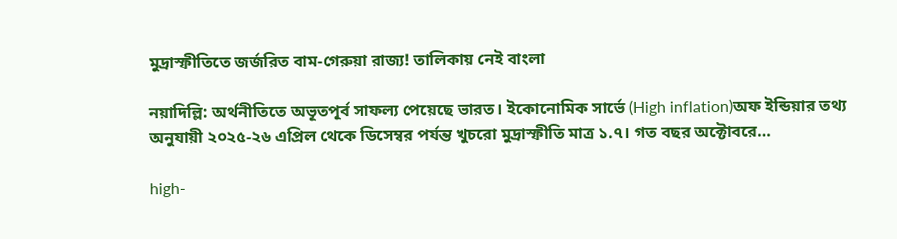মুদ্রাস্ফীতিতে জর্জরিত বাম-গেরুয়া রাজ্য! তালিকায় নেই বাংলা

নয়াদিল্লি: অর্থনীতিতে অভূতপূর্ব সাফল্য পেয়েছে ভারত। ইকোনোমিক সার্ভে (High inflation)অফ ইন্ডিয়ার তথ্য অনুযায়ী ২০২৫-২৬ এপ্রিল থেকে ডিসেম্বর পর্যন্ত খুচরো মুদ্রাস্ফীতি মাত্র ১.৭। গত বছর অক্টোবরে…

high-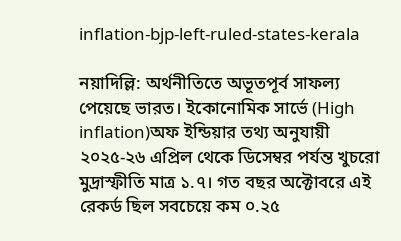inflation-bjp-left-ruled-states-kerala

নয়াদিল্লি: অর্থনীতিতে অভূতপূর্ব সাফল্য পেয়েছে ভারত। ইকোনোমিক সার্ভে (High inflation)অফ ইন্ডিয়ার তথ্য অনুযায়ী ২০২৫-২৬ এপ্রিল থেকে ডিসেম্বর পর্যন্ত খুচরো মুদ্রাস্ফীতি মাত্র ১.৭। গত বছর অক্টোবরে এই রেকর্ড ছিল সবচেয়ে কম ০.২৫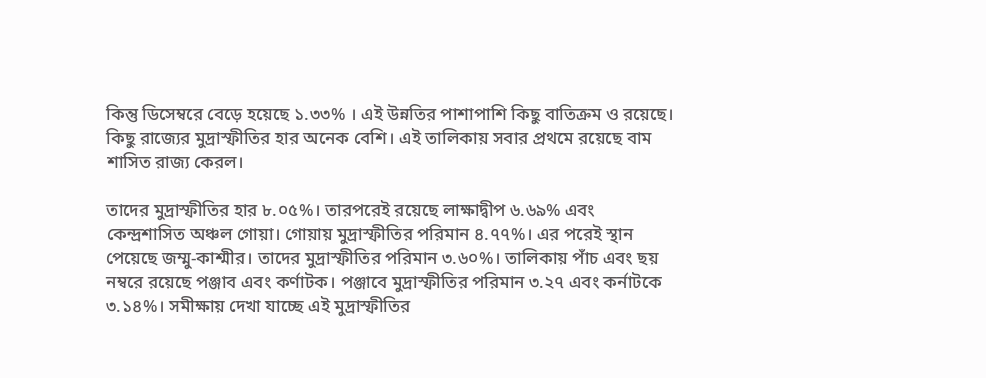কিন্তু ডিসেম্বরে বেড়ে হয়েছে ১.৩৩% । এই উন্নতির পাশাপাশি কিছু বাতিক্রম ও রয়েছে। কিছু রাজ্যের মুদ্রাস্ফীতির হার অনেক বেশি। এই তালিকায় সবার প্রথমে রয়েছে বাম শাসিত রাজ্য কেরল।

তাদের মুদ্রাস্ফীতির হার ৮.০৫%। তারপরেই রয়েছে লাক্ষাদ্বীপ ৬.৬৯% এবং কেন্দ্রশাসিত অঞ্চল গোয়া। গোয়ায় মুদ্রাস্ফীতির পরিমান ৪.৭৭%। এর পরেই স্থান পেয়েছে জম্মু-কাশ্মীর। তাদের মুদ্রাস্ফীতির পরিমান ৩.৬০%। তালিকায় পাঁচ এবং ছয় নম্বরে রয়েছে পঞ্জাব এবং কর্ণাটক। পঞ্জাবে মুদ্রাস্ফীতির পরিমান ৩.২৭ এবং কর্নাটকে ৩.১৪%। সমীক্ষায় দেখা যাচ্ছে এই মুদ্রাস্ফীতির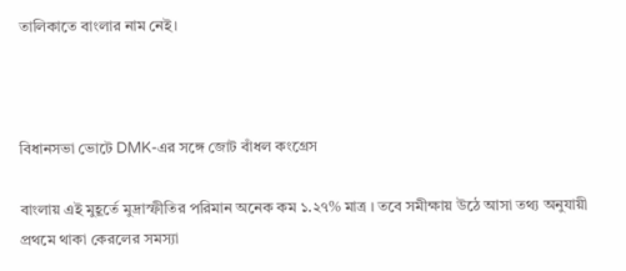তালিকাতে বাংলার নাম নেই।



বিধানসভা ভোটে DMK-এর সঙ্গে জোট বাঁধল কংগ্রেস

বাংলায় এই মুহূর্তে মুদ্রাস্ফীতির পরিমান অনেক কম ১.২৭% মাত্র । তবে সমীক্ষায় উঠে আসা তথ্য অনুযায়ী প্রথমে থাকা কেরলের সমস্যা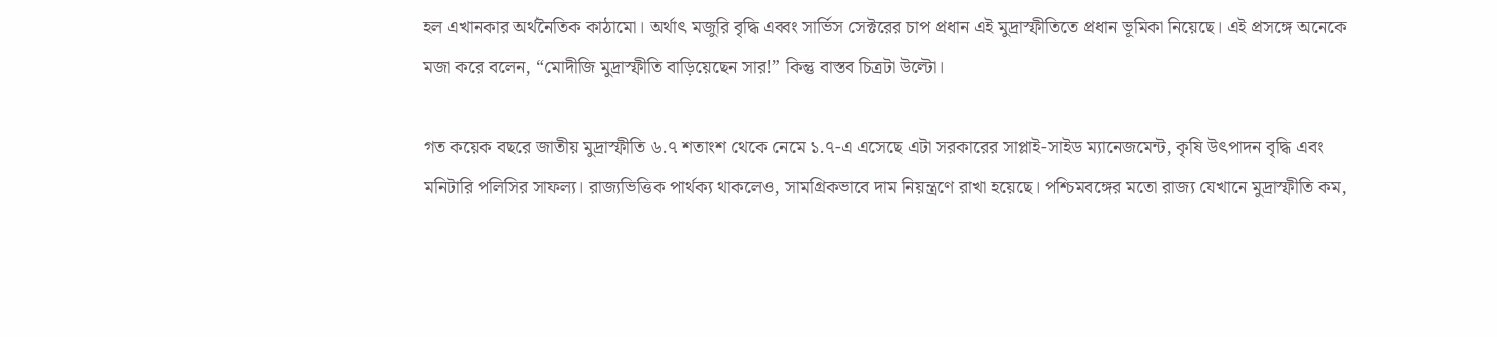হল এখানকার অর্থনৈতিক কাঠামো। অর্থাৎ মজুরি বৃদ্ধি এব্বং সার্ভিস সেক্টরের চাপ প্রধান এই মুদ্রাস্ফীতিতে প্রধান ভূমিকা নিয়েছে। এই প্রসঙ্গে অনেকে মজা করে বলেন, “মোদীজি মুদ্রাস্ফীতি বাড়িয়েছেন সার!” কিন্তু বাস্তব চিত্রটা উল্টো।

গত কয়েক বছরে জাতীয় মুদ্রাস্ফীতি ৬.৭ শতাংশ থেকে নেমে ১.৭-এ এসেছে এটা সরকারের সাপ্লাই-সাইড ম্যানেজমেন্ট, কৃষি উৎপাদন বৃদ্ধি এবং মনিটারি পলিসির সাফল্য। রাজ্যভিত্তিক পার্থক্য থাকলেও, সামগ্রিকভাবে দাম নিয়ন্ত্রণে রাখা হয়েছে। পশ্চিমবঙ্গের মতো রাজ্য যেখানে মুদ্রাস্ফীতি কম,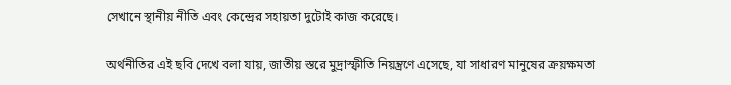সেখানে স্থানীয় নীতি এবং কেন্দ্রের সহায়তা দুটোই কাজ করেছে।

অর্থনীতির এই ছবি দেখে বলা যায়, জাতীয় স্তরে মুদ্রাস্ফীতি নিয়ন্ত্রণে এসেছে, যা সাধারণ মানুষের ক্রয়ক্ষমতা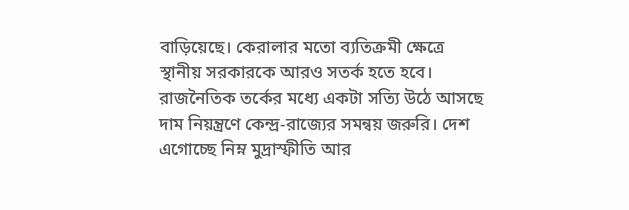বাড়িয়েছে। কেরালার মতো ব্যতিক্রমী ক্ষেত্রে স্থানীয় সরকারকে আরও সতর্ক হতে হবে। রাজনৈতিক তর্কের মধ্যে একটা সত্যি উঠে আসছে দাম নিয়ন্ত্রণে কেন্দ্র-রাজ্যের সমন্বয় জরুরি। দেশ এগোচ্ছে নিম্ন মুদ্রাস্ফীতি আর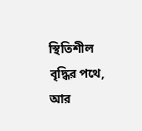স্থিতিশীল বৃদ্ধির পথে, আর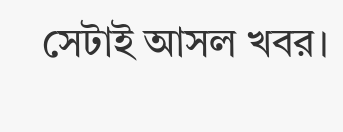সেটাই আসল খবর।